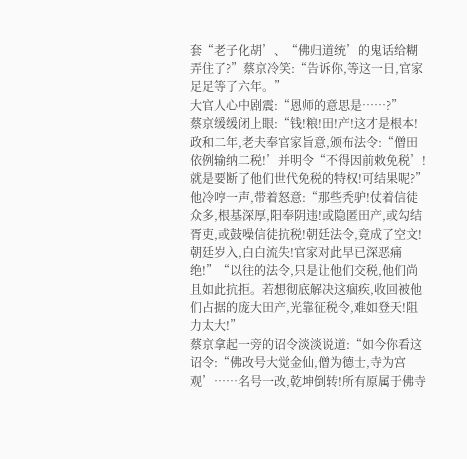套“老子化胡’、“佛归道统’的鬼话给糊弄住了?”蔡京冷笑:“告诉你,等这一日,官家足足等了六年。”
大官人心中剧震:“恩师的意思是……?”
蔡京缓缓闭上眼:“钱!粮!田!产!这才是根本!政和二年,老夫奉官家旨意,颁布法令:“僧田依例输纳二税!’并明令“不得因前敕免税’!就是要断了他们世代免税的特权!可结果呢?”他冷哼一声,带着怒意:“那些秃驴!仗着信徒众多,根基深厚,阳奉阴违!或隐匿田产,或勾结胥吏,或鼓噪信徒抗税!朝廷法令,竟成了空文!朝廷岁入,白白流失!官家对此早已深恶痛绝!”“以往的法令,只是让他们交税,他们尚且如此抗拒。若想彻底解决这痼疾,收回被他们占据的庞大田产,光靠征税令,难如登天!阻力太大!”
蔡京拿起一旁的诏令淡淡说道:“如今你看这诏令:“佛改号大觉金仙,僧为德士,寺为宫观’……名号一改,乾坤倒转!所有原属于佛寺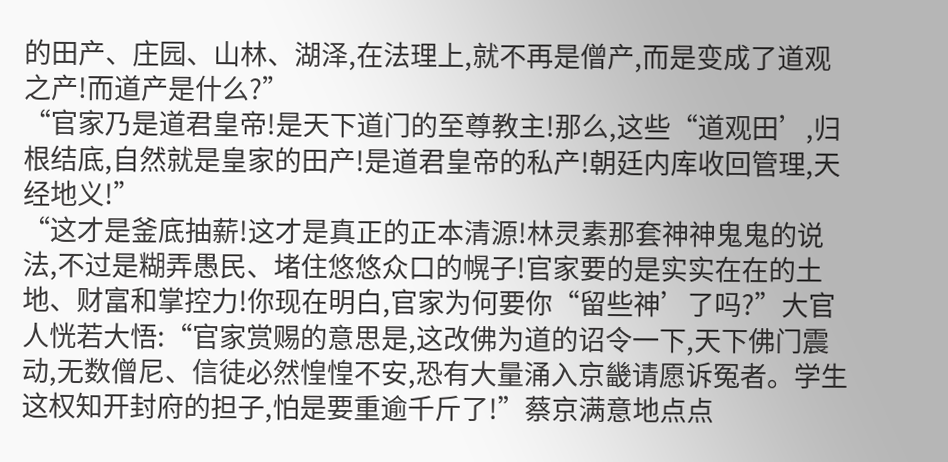的田产、庄园、山林、湖泽,在法理上,就不再是僧产,而是变成了道观之产!而道产是什么?”
“官家乃是道君皇帝!是天下道门的至尊教主!那么,这些“道观田’,归根结底,自然就是皇家的田产!是道君皇帝的私产!朝廷内库收回管理,天经地义!”
“这才是釜底抽薪!这才是真正的正本清源!林灵素那套神神鬼鬼的说法,不过是糊弄愚民、堵住悠悠众口的幌子!官家要的是实实在在的土地、财富和掌控力!你现在明白,官家为何要你“留些神’了吗?”大官人恍若大悟:“官家赏赐的意思是,这改佛为道的诏令一下,天下佛门震动,无数僧尼、信徒必然惶惶不安,恐有大量涌入京畿请愿诉冤者。学生这权知开封府的担子,怕是要重逾千斤了!”蔡京满意地点点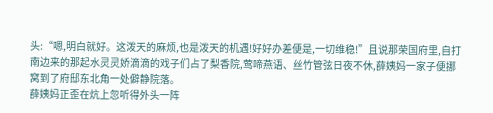头:“嗯,明白就好。这泼天的麻烦,也是泼天的机遇!好好办差便是,一切维稳!”且说那荣国府里,自打南边来的那起水灵灵娇滴滴的戏子们占了梨香院,莺啼燕语、丝竹管弦日夜不休,薛姨妈一家子便挪窝到了府邸东北角一处僻静院落。
薛姨妈正歪在炕上忽听得外头一阵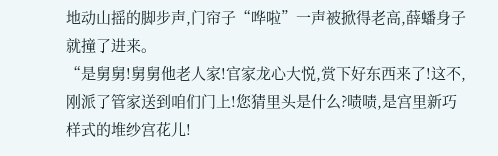地动山摇的脚步声,门帘子“哗啦”一声被掀得老高,薛蟠身子就撞了进来。
“是舅舅!舅舅他老人家!官家龙心大悦,赏下好东西来了!这不,刚派了管家送到咱们门上!您猜里头是什么?啧啧,是宫里新巧样式的堆纱宫花儿!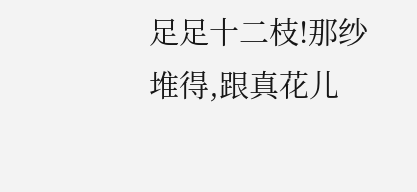足足十二枝!那纱堆得,跟真花儿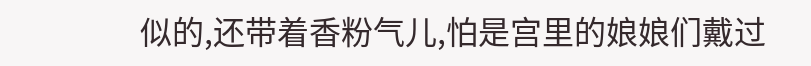似的,还带着香粉气儿,怕是宫里的娘娘们戴过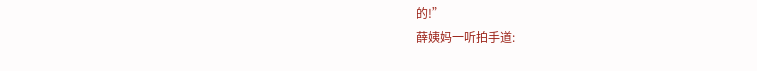的!”
薛姨妈一听拍手道: